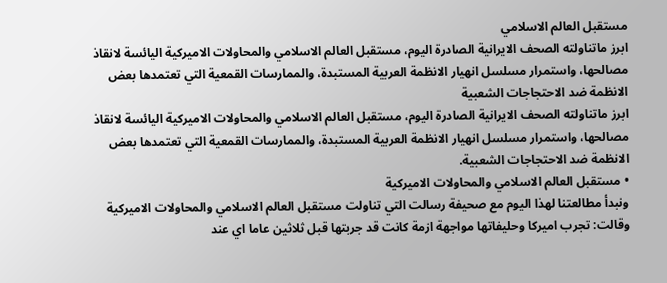مستقبل العالم الاسلامي
ابرز ماتناولته الصحف الايرانية الصادرة اليوم، مستقبل العالم الاسلامي والمحاولات الاميركية اليائسة لانقاذ مصالحها، واستمرار مسلسل انهيار الانظمة العربية المستبدة، والممارسات القمعية التي تعتمدها بعض الانظمة ضد الاحتجاجات الشعبية
ابرز ماتناولته الصحف الايرانية الصادرة اليوم، مستقبل العالم الاسلامي والمحاولات الاميركية اليائسة لانقاذ مصالحها، واستمرار مسلسل انهيار الانظمة العربية المستبدة، والممارسات القمعية التي تعتمدها بعض الانظمة ضد الاحتجاجات الشعبية.
• مستقبل العالم الاسلامي والمحاولات الاميركية
ونبدأ مطالعتنا لهذا اليوم مع صحيفة رسالت التي تناولت مستقبل العالم الاسلامي والمحاولات الاميركية وقالت: تجرب اميركا وحليفاتها مواجهة ازمة كانت قد جربتها قبل ثلاثين عاما اي عند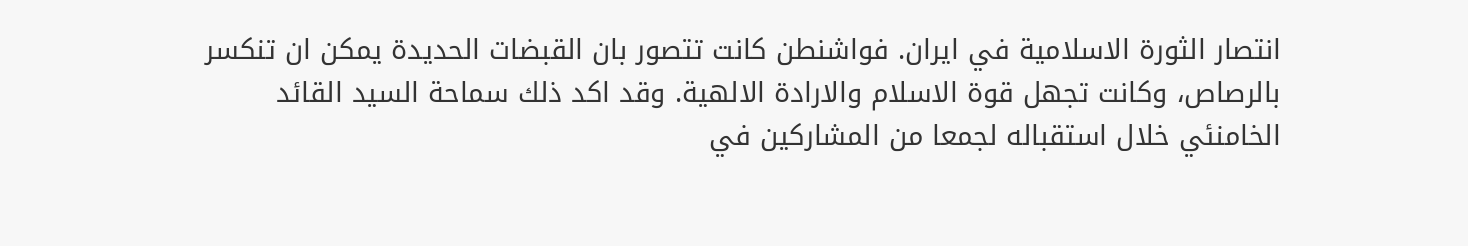انتصار الثورة الاسلامية في ايران. فواشنطن كانت تتصور بان القبضات الحديدة يمكن ان تنكسر بالرصاص، وكانت تجهل قوة الاسلام والارادة الالهية. وقد اكد ذلك سماحة السيد القائد الخامنئي خلال استقباله لجمعا من المشاركين في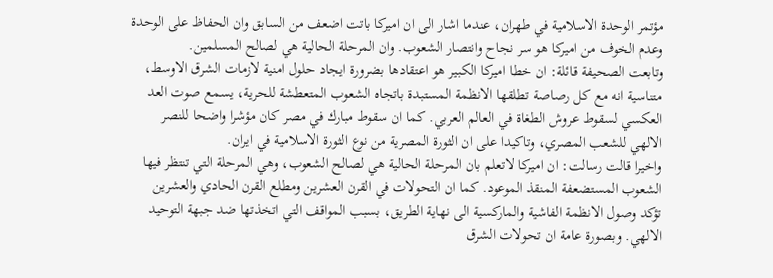مؤتمر الوحدة الاسلامية في طهران، عندما اشار الى ان اميركا باتت اضعف من السابق وان الحفاظ على الوحدة وعدم الخوف من اميركا هو سر نجاح وانتصار الشعوب. وان المرحلة الحالية هي لصالح المسلمين.
وتابعت الصحيفة قائلة: ان خطا اميركا الكبير هو اعتقادها بضرورة ايجاد حلول امنية لازمات الشرق الاوسط، متناسية انه مع كل رصاصة تطلقها الانظمة المستبدة باتجاه الشعوب المتعطشة للحرية، يسمع صوت العد العكسي لسقوط عروش الطغاة في العالم العربي. كما ان سقوط مبارك في مصر كان مؤشرا واضحا للنصر الالهي للشعب المصري، وتاكيدا على ان الثورة المصرية من نوع الثورة الاسلامية في ايران.
واخيرا قالت رسالت: ان اميركا لاتعلم بان المرحلة الحالية هي لصالح الشعوب، وهي المرحلة التي تنتظر فيها الشعوب المستضعفة المنقذ الموعود. كما ان التحولات في القرن العشرين ومطلع القرن الحادي والعشرين تؤكد وصول الانظمة الفاشية والماركسية الى نهاية الطريق، بسبب المواقف التي اتخذتها ضد جبهة التوحيد الالهي. وبصورة عامة ان تحولات الشرق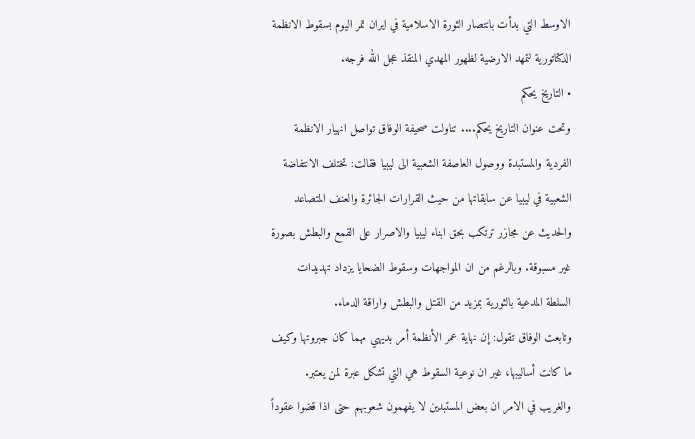الاوسط التي بدأت بانتصار الثورة الاسلامية في ايران تمر اليوم بسقوط الانظمة الدكتاتورية لتمهد الارضية لظهور المهدي المنقذ عجل الله فرجه.
• التاريخ يحكم
وتحت عنوان التاريخ يحكم.... تناولت صحيفة الوفاق تواصل انهيار الانظمة الفردية والمستبدة ووصول العاصفة الشعبية الى ليبيا فقالت: تختلف الانتفاضة الشعبية في ليبيا عن سابقاتها من حيث القرارات الجائرة والعنف المتصاعد والحديث عن مجازر ترتكب بحق ابناء ليبيا والاصرار على القمع والبطش بصورة غير مسبوقة. وبالرغم من ان المواجهات وسقوط الضحايا يزداد تهديدات السلطة المدعية بالثورية بمزيد من القتل والبطش واراقة الدماء.
وتابعت الوفاق تقول: إن نهاية عمر الأنظمة أمر بديهي مهما كان جبروتها وكيف ما كانت أساليبها، غير ان نوعية السقوط هي التي تشكل عبرة لمن يعتبر. والغريب في الامر ان بعض المستبدين لا يفهمون شعوبهم حتى اذا قضوا عقوداً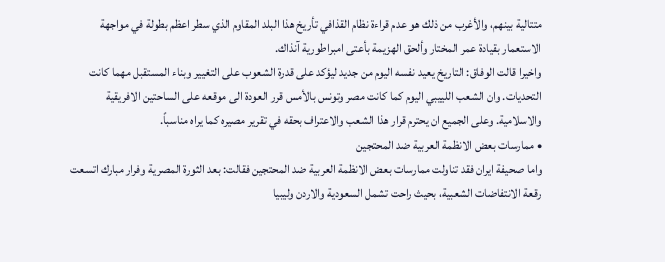متتالية بينهم، والأغرب من ذلك هو عدم قراءة نظام القذافي تأريخ هذا البلد المقاوم الذي سطر اعظم بطولة في مواجهة الاستعمار بقيادة عمر المختار وألحق الهزيمة بأعتى امبراطورية آنذاك.
واخيرا قالت الوفاق: التاريخ يعيد نفسه اليوم من جديد ليؤكد على قدرة الشعوب على التغيير وبناء المستقبل مهما كانت التحديات. وان الشعب اللييبي اليوم كما كانت مصر وتونس بالأمس قرر العودة الى موقعه على الساحتين الافريقية والاسلامية. وعلى الجميع ان يحترم قرار هذا الشعب والاعتراف بحقه في تقرير مصيره كما يراه مناسباً.
• ممارسات بعض الانظمة العربية ضد المحتجين
واما صحيفة ايران فقد تناولت ممارسات بعض الانظمة العربية ضد المحتجين فقالت: بعد الثورة المصرية وفرار مبارك اتسعت رقعة الانتفاضات الشعبية، بحيث راحت تشمل السعودية والاردن وليبيا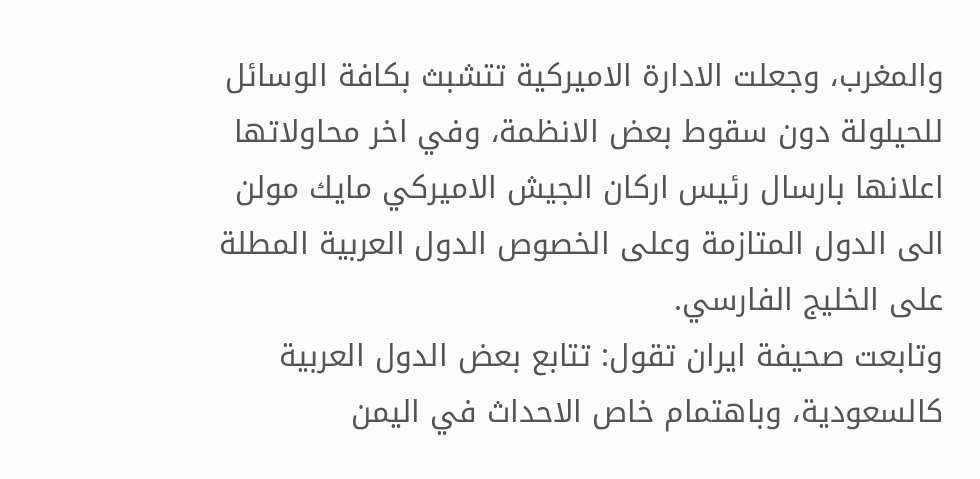والمغرب، وجعلت الادارة الاميركية تتشبث بكافة الوسائل للحيلولة دون سقوط بعض الانظمة، وفي اخر محاولاتها اعلانها بارسال رئيس اركان الجيش الاميركي مايك مولن الى الدول المتازمة وعلى الخصوص الدول العربية المطلة على الخليج الفارسي.
وتابعت صحيفة ايران تقول: تتابع بعض الدول العربية كالسعودية، وباهتمام خاص الاحداث في اليمن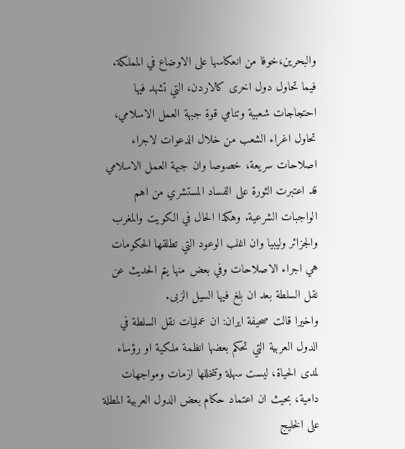والبحرين،خوفا من انعكاسها على الاوضاع في المملكة. فيما تحاول دول اخرى كالاردن، التي تشهد فيها احتجاجات شعبية وتنامي قوة جبهة العمل الاسلامي، تحاول اغراء الشعب من خلال الدعوات لاجراء اصلاحات سريعة، خصوصا وان جبهة العمل الاسلامي قد اعتبرت الثورة على الفساد المستشري من اهم الواجبات الشرعية. وهكذا الحال في الكويت والمغرب والجزائر وليبيا وان اغلب الوعود التي تطلقها الحكومات هي اجراء الاصلاحات وفي بعض منها يتم الحديث عن نقل السلطة بعد ان بلغ فيها السيل الزبى.
واخيرا قالت صحيفة ايران: ان عمليات نقل السلطة في الدول العربية التي تحكم بعضها انظمة ملكية او رؤساء لمدى الحياة، ليست سهلة وتتخللها ازمات ومواجهات دامية، بحيث ان اعتماد حكام بعض الدول العربية المطلة على الخليج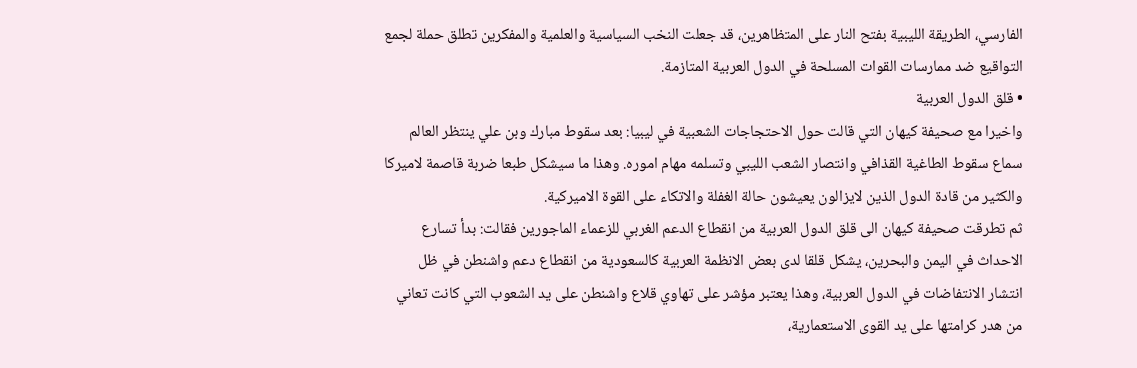الفارسي، الطريقة الليبية بفتح النار على المتظاهرين، قد جعلت النخب السياسية والعلمية والمفكرين تطلق حملة لجمع التواقيع ضد ممارسات القوات المسلحة في الدول العربية المتازمة.
• قلق الدول العربية
واخيرا مع صحيفة كيهان التي قالت حول الاحتجاجات الشعبية في ليبيا: بعد سقوط مبارك وبن علي ينتظر العالم سماع سقوط الطاغية القذافي وانتصار الشعب الليبي وتسلمه مهام اموره. وهذا ما سيشكل طبعا ضربة قاصمة لاميركا والكثير من قادة الدول الذين لايزالون يعيشون حالة الغفلة والاتكاء على القوة الاميركية.
ثم تطرقت صحيفة كيهان الى قلق الدول العربية من انقطاع الدعم الغربي للزعماء الماجورين فقالت: بدأ تسارع الاحداث في اليمن والبحرين، يشكل قلقا لدى بعض الانظمة العربية كالسعودية من انقطاع دعم واشنطن في ظل انتشار الانتفاضات في الدول العربية، وهذا يعتبر مؤشر على تهاوي قلاع واشنطن على يد الشعوب التي كانت تعاني من هدر كرامتها على يد القوى الاستعمارية،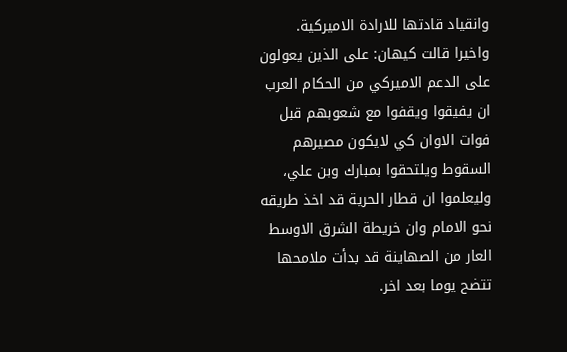وانقياد قادتها للارادة الاميركية.
واخيرا قالت كيهان: على الذين يعولون على الدعم الاميركي من الحكام العرب ان يفيقوا ويقفوا مع شعوبهم قبل فوات الاوان كي لايكون مصيرهم السقوط ويلتحقوا بمبارك وبن علي، وليعلموا ان قطار الحرية قد اخذ طريقه نحو الامام وان خريطة الشرق الاوسط العار من الصهاينة قد بدأت ملامحها تتضح يوما بعد اخر.